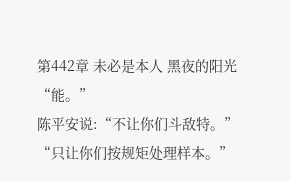第442章 未必是本人 黑夜的阳光
“能。”
陈平安说:“不让你们斗敌特。”
“只让你们按规矩处理样本。”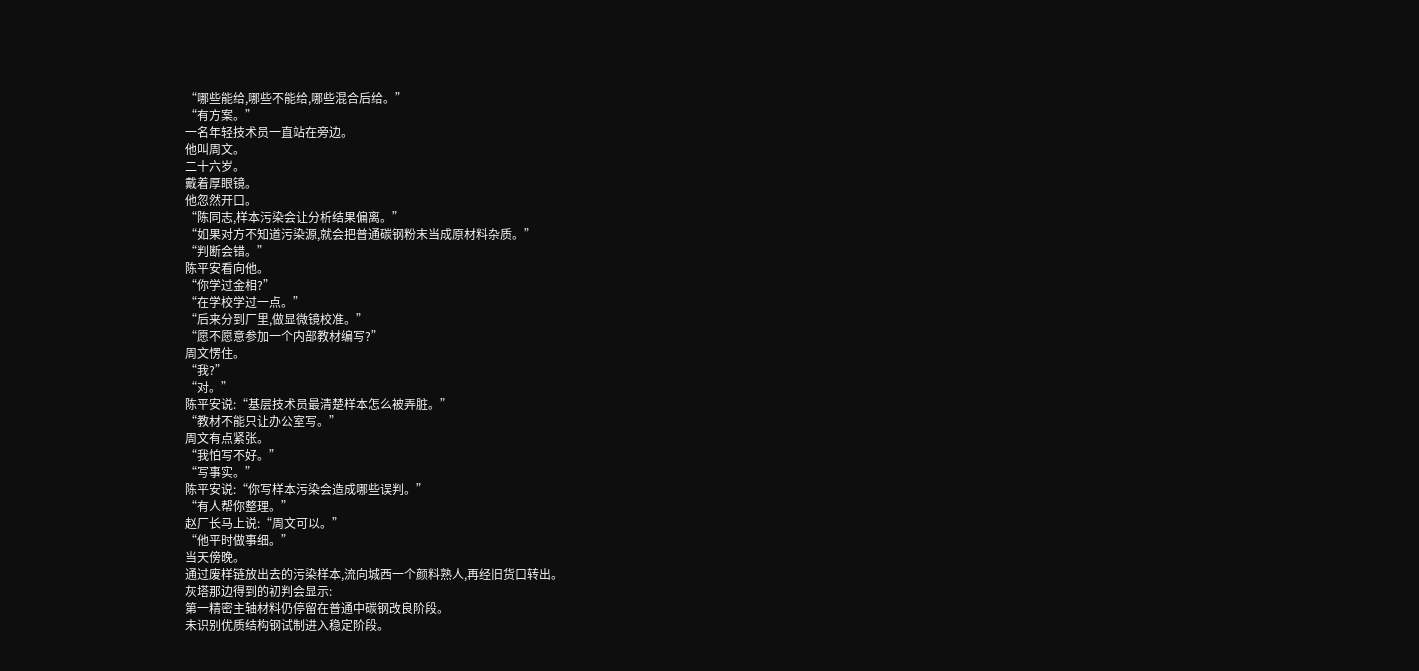“哪些能给,哪些不能给,哪些混合后给。”
“有方案。”
一名年轻技术员一直站在旁边。
他叫周文。
二十六岁。
戴着厚眼镜。
他忽然开口。
“陈同志,样本污染会让分析结果偏离。”
“如果对方不知道污染源,就会把普通碳钢粉末当成原材料杂质。”
“判断会错。”
陈平安看向他。
“你学过金相?”
“在学校学过一点。”
“后来分到厂里,做显微镜校准。”
“愿不愿意参加一个内部教材编写?”
周文愣住。
“我?”
“对。”
陈平安说:“基层技术员最清楚样本怎么被弄脏。”
“教材不能只让办公室写。”
周文有点紧张。
“我怕写不好。”
“写事实。”
陈平安说:“你写样本污染会造成哪些误判。”
“有人帮你整理。”
赵厂长马上说:“周文可以。”
“他平时做事细。”
当天傍晚。
通过废样链放出去的污染样本,流向城西一个颜料熟人,再经旧货口转出。
灰塔那边得到的初判会显示:
第一精密主轴材料仍停留在普通中碳钢改良阶段。
未识别优质结构钢试制进入稳定阶段。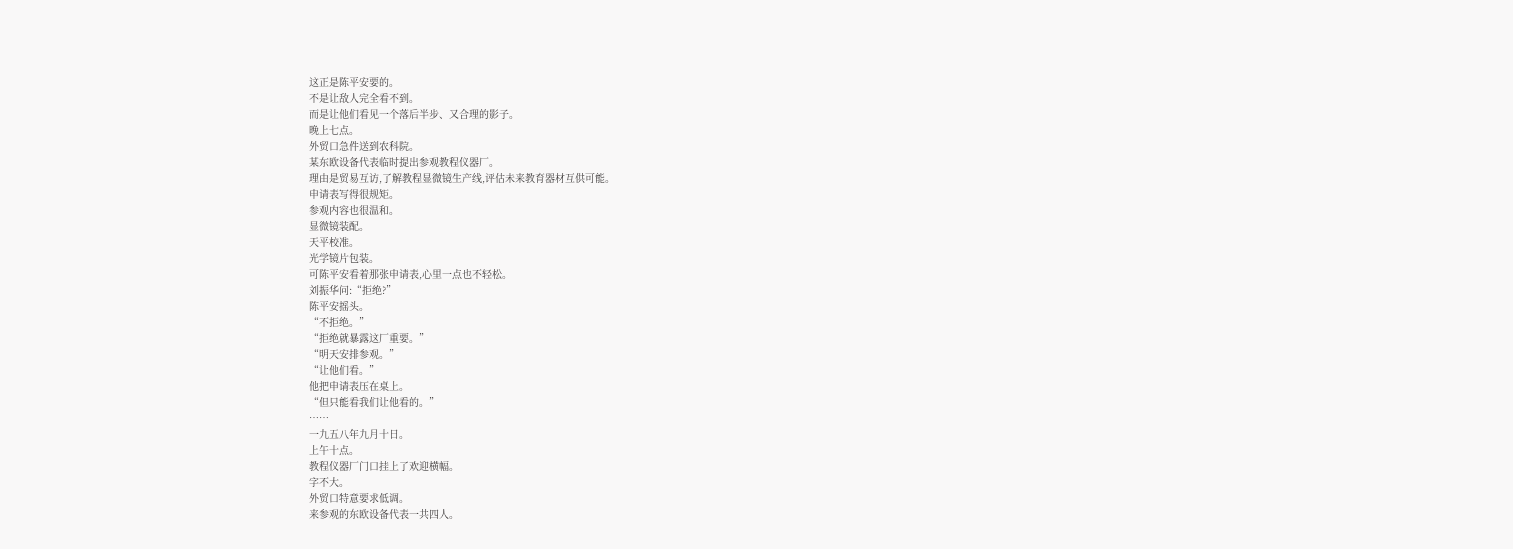这正是陈平安要的。
不是让敌人完全看不到。
而是让他们看见一个落后半步、又合理的影子。
晚上七点。
外贸口急件送到农科院。
某东欧设备代表临时提出参观教程仪器厂。
理由是贸易互访,了解教程显微镜生产线,评估未来教育器材互供可能。
申请表写得很规矩。
参观内容也很温和。
显微镜装配。
天平校准。
光学镜片包装。
可陈平安看着那张申请表,心里一点也不轻松。
刘振华问:“拒绝?”
陈平安摇头。
“不拒绝。”
“拒绝就暴露这厂重要。”
“明天安排参观。”
“让他们看。”
他把申请表压在桌上。
“但只能看我们让他看的。”
……
一九五八年九月十日。
上午十点。
教程仪器厂门口挂上了欢迎横幅。
字不大。
外贸口特意要求低调。
来参观的东欧设备代表一共四人。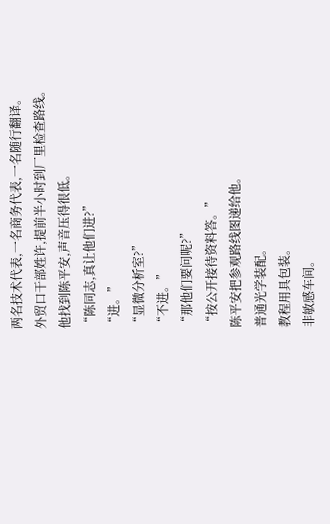两名技术代表,一名商务代表,一名随行翻译。
外贸口干部姓许,提前半小时到厂里检查路线。
他找到陈平安,声音压得很低。
“陈同志,真让他们进?”
“进。”
“显微分析室?”
“不进。”
“那他们要问呢?”
“按公开接待资料答。”
陈平安把参观路线图递给他。
普通光学装配。
教程用具包装。
非敏感车间。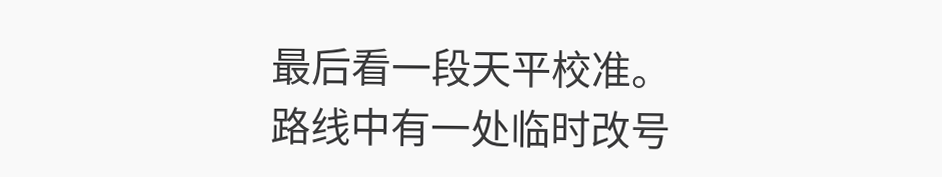最后看一段天平校准。
路线中有一处临时改号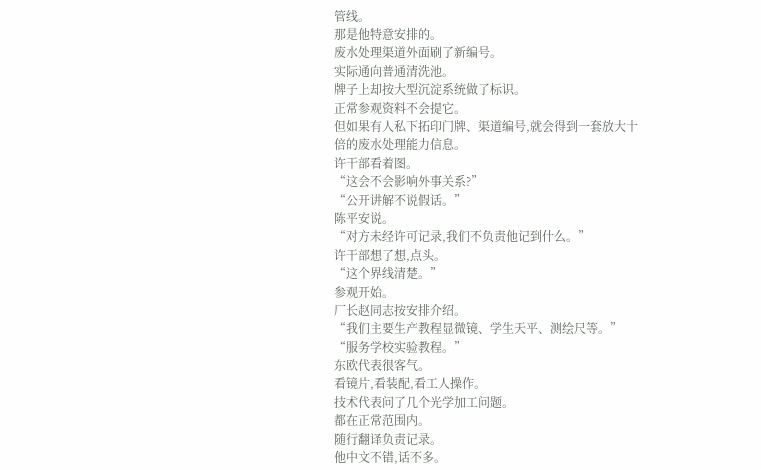管线。
那是他特意安排的。
废水处理渠道外面刷了新编号。
实际通向普通清洗池。
牌子上却按大型沉淀系统做了标识。
正常参观资料不会提它。
但如果有人私下拓印门牌、渠道编号,就会得到一套放大十倍的废水处理能力信息。
许干部看着图。
“这会不会影响外事关系?”
“公开讲解不说假话。”
陈平安说。
“对方未经许可记录,我们不负责他记到什么。”
许干部想了想,点头。
“这个界线清楚。”
参观开始。
厂长赵同志按安排介绍。
“我们主要生产教程显微镜、学生天平、测绘尺等。”
“服务学校实验教程。”
东欧代表很客气。
看镜片,看装配,看工人操作。
技术代表问了几个光学加工问题。
都在正常范围内。
随行翻译负责记录。
他中文不错,话不多。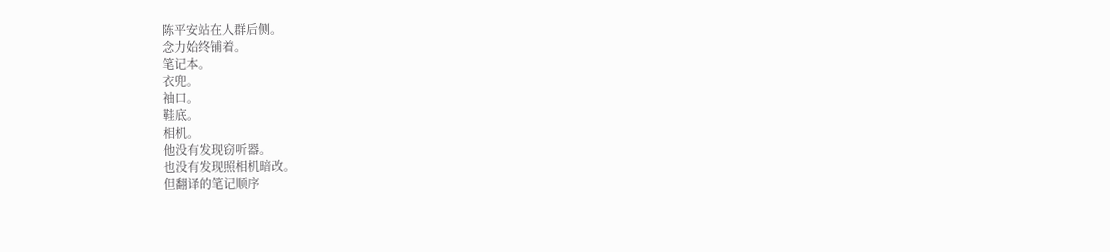陈平安站在人群后侧。
念力始终铺着。
笔记本。
衣兜。
袖口。
鞋底。
相机。
他没有发现窃听器。
也没有发现照相机暗改。
但翻译的笔记顺序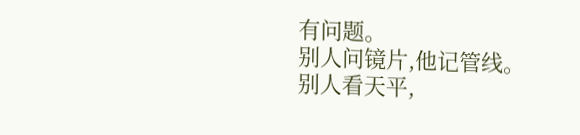有问题。
别人问镜片,他记管线。
别人看天平,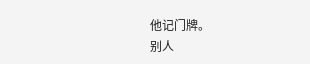他记门牌。
别人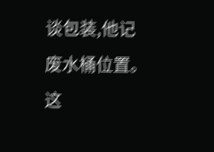谈包装,他记废水桶位置。
这